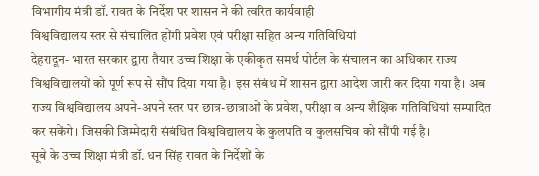विभागीय मंत्री डॉ. रावत के निर्देश पर शासन ने की त्वरित कार्यवाही
विश्वविद्यालय स्तर से संचालित होंगी प्रवेश एवं परीक्षा सहित अन्य गतिविधियां
देहरादून- भारत सरकार द्वारा तैयार उच्च शिक्षा के एकीकृत समर्थ पोर्टल के संचालन का अधिकार राज्य विश्वविद्यालयों को पूर्ण रूप से सौंप दिया गया है। इस संबंध में शासन द्वारा आदेश जारी कर दिया गया है। अब राज्य विश्वविद्यालय अपने-अपने स्तर पर छात्र-छात्राओं के प्रवेश, परीक्षा व अन्य शैक्षिक गतिविधियां सम्पादित कर सकेंगे। जिसकी जिम्मेदारी संबंधित विश्वविद्यालय के कुलपति व कुलसचिव को सौंपी गई है।
सूबे के उच्च शिक्षा मंत्री डॉ. धन सिंह रावत के निर्देशों के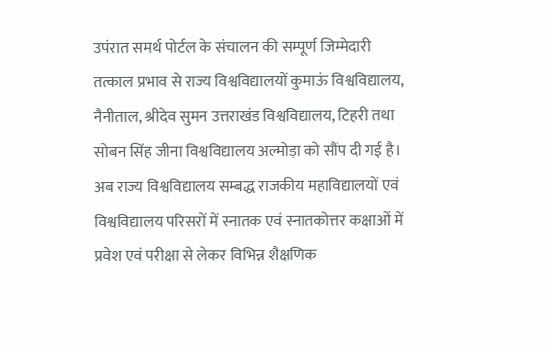उपंरात समर्थ पोर्टल के संचालन की सम्पूर्ण जिम्मेदारी तत्काल प्रभाव से राज्य विश्वविद्यालयों कुमाऊं विश्वविद्यालय, नैनीताल, श्रीदेव सुमन उत्तराखंड विश्वविद्यालय, टिहरी तथा सोबन सिंह जीना विश्वविद्यालय अल्मोड़ा को सौंप दी गई है। अब राज्य विश्वविद्यालय सम्बद्ध राजकीय महाविद्यालयों एवं विश्वविद्यालय परिसरों में स्नातक एवं स्नातकोत्तर कक्षाओं में प्रवेश एवं परीक्षा से लेकर विभिन्न शैक्षणिक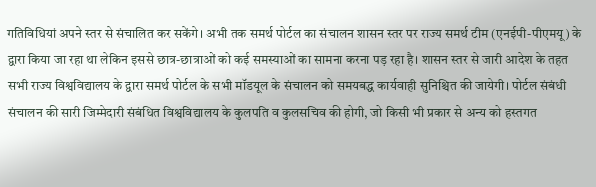गतिविधियां अपने स्तर से संचालित कर सकेंगे। अभी तक समर्थ पोर्टल का संचालन शासन स्तर पर राज्य समर्थ टीम (एनईपी-पीएमयू) के द्वारा किया जा रहा था लेकिन इससे छात्र-छात्राओं को कई समस्याओं का सामना करना पड़ रहा है। शासन स्तर से जारी आदेश के तहत सभी राज्य विश्वविद्यालय के द्वारा समर्थ पोर्टल के सभी मॉडयूल के संचालन को समयबद्ध कार्यवाही सुनिश्चित की जायेगी। पोर्टल संबंधी संचालन की सारी जिम्मेदारी संबंधित विश्वविद्यालय के कुलपति व कुलसचिव की होगी, जो किसी भी प्रकार से अन्य को हस्तगत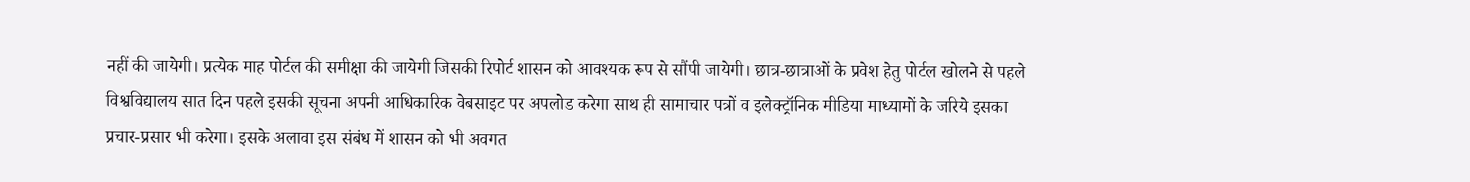नहीं की जायेगी। प्रत्येक माह पोर्टल की समीक्षा की जायेगी जिसकी रिपोर्ट शासन को आवश्यक रूप से सौंपी जायेगी। छात्र-छात्राओं के प्रवेश हेतु पोर्टल खोलने से पहले विश्वविद्यालय सात दिन पहले इसकी सूचना अपनी आधिकारिक वेबसाइट पर अपलोड करेगा साथ ही सामाचार पत्रों व इलेक्ट्रॉनिक मीडिया माध्यामों के जरिये इसका प्रचार-प्रसार भी करेगा। इसके अलावा इस संबंध में शासन को भी अवगत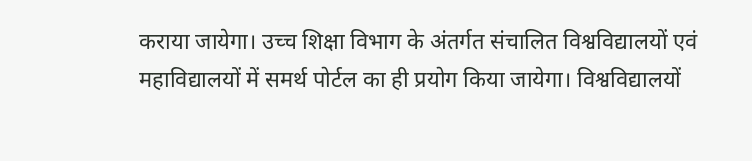कराया जायेगा। उच्च शिक्षा विभाग के अंतर्गत संचालित विश्वविद्यालयों एवं महाविद्यालयों में समर्थ पोर्टल का ही प्रयोग किया जायेगा। विश्वविद्यालयों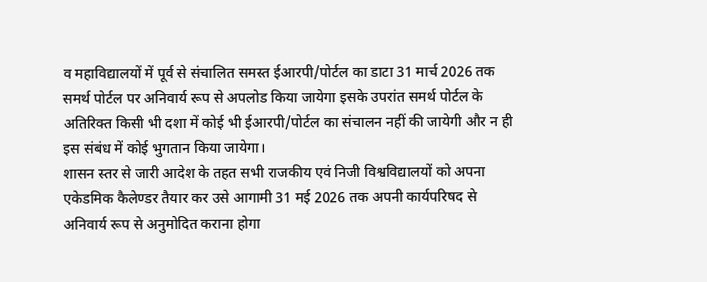व महाविद्यालयों में पूर्व से संचालित समस्त ईआरपी/पोर्टल का डाटा 31 मार्च 2026 तक समर्थ पोर्टल पर अनिवार्य रूप से अपलोड किया जायेगा इसके उपरांत समर्थ पोर्टल के अतिरिक्त किसी भी दशा में कोई भी ईआरपी/पोर्टल का संचालन नहीं की जायेगी और न ही इस संबंध में कोई भुगतान किया जायेगा।
शासन स्तर से जारी आदेश के तहत सभी राजकीय एवं निजी विश्वविद्यालयों को अपना एकेडमिक कैलेण्डर तैयार कर उसे आगामी 31 मई 2026 तक अपनी कार्यपरिषद से अनिवार्य रूप से अनुमोदित कराना होगा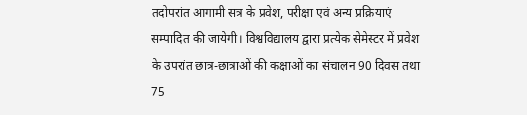तदोपरांत आगामी सत्र के प्रवेश, परीक्षा एवं अन्य प्रक्रियाएं सम्पादित की जायेगी। विश्वविद्यालय द्वारा प्रत्येक सेमेस्टर में प्रवेश के उपरांत छात्र-छात्राओं की कक्षाओं का संचालन 90 दिवस तथा 75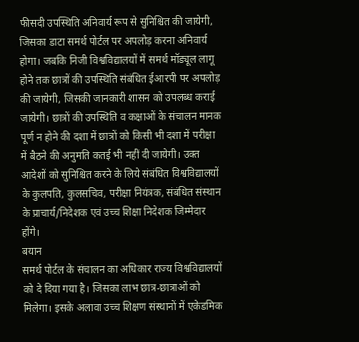फीसदी उपस्थिति अनिवार्य रूप से सुनिश्चित की जायेगी, जिसका डाटा समर्थ पोर्टल पर अपलोड़ करना अनिवार्य होगा। जबकि निजी विश्वविद्यालयों में समर्थ मॉड्यूल लागू होने तक छात्रों की उपस्थिति संबंधित ईआरपी पर अपलोड़ की जायेगी, जिसकी जानकारी शासन को उपलब्ध कराई जायेगी। छात्रों की उपस्थिति व कक्षाओं के संचालन मानक पूर्ण न होने की दशा में छात्रों को किसी भी दशा में परीक्षा में बैठने की अनुमति कतई भी नहीं दी जायेगी। उक्त आदेशों को सुनिश्चित करने के लिये संबंधित विश्वविद्यालयों के कुलपति, कुलसचिव, परीक्षा नियंत्रक, संबंधित संस्थान के प्राचार्य/निदेशक एवं उच्च शिक्षा निदेशक जिम्मेदार होंगे।
बयान
समर्थ पोर्टल के संचालन का अधिकार राज्य विश्वविद्यालयों को दे दिया गया है। जिसका लाभ छात्र-छात्राओं को मिलेगा। इसके अलावा उच्च शिक्षण संस्थानों में एकेडमिक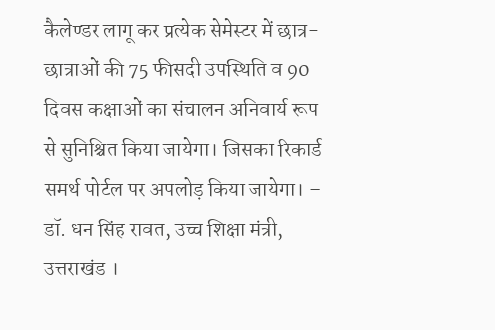कैलेण्डर लागू कर प्रत्येक सेमेस्टर में छात्र-छात्राओं की 75 फीसदी उपस्थिति व 90 दिवस कक्षाओं का संचालन अनिवार्य रूप से सुनिश्चित किया जायेगा। जिसका रिकार्ड समर्थ पोर्टल पर अपलोड़ किया जायेगा। – डॉ. धन सिंह रावत, उच्च शिक्षा मंत्री, उत्तराखंड ।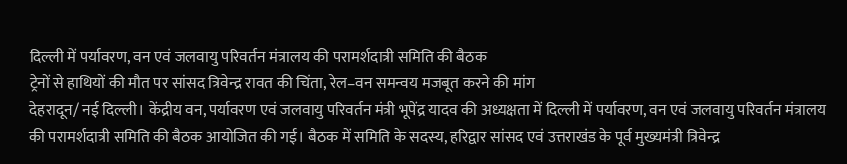दिल्ली में पर्यावरण, वन एवं जलवायु परिवर्तन मंत्रालय की परामर्शदात्री समिति की बैठक
ट्रेनों से हाथियों की मौत पर सांसद त्रिवेन्द्र रावत की चिंता, रेल–वन समन्वय मजबूत करने की मांग
देहरादून/ नई दिल्ली। केंद्रीय वन, पर्यावरण एवं जलवायु परिवर्तन मंत्री भूपेंद्र यादव की अध्यक्षता में दिल्ली में पर्यावरण, वन एवं जलवायु परिवर्तन मंत्रालय की परामर्शदात्री समिति की बैठक आयोजित की गई। बैठक में समिति के सदस्य, हरिद्वार सांसद एवं उत्तराखंड के पूर्व मुख्यमंत्री त्रिवेन्द्र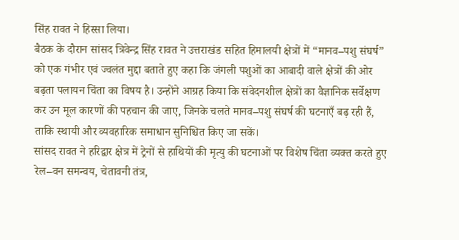सिंह रावत ने हिस्सा लिया।
बैठक के दौरान सांसद त्रिवेन्द्र सिंह रावत ने उत्तराखंड सहित हिमालयी क्षेत्रों में “मानव–पशु संघर्ष” को एक गंभीर एवं ज्वलंत मुद्दा बताते हुए कहा कि जंगली पशुओं का आबादी वाले क्षेत्रों की ओर बढ़ता पलायन चिंता का विषय है। उन्होंने आग्रह किया कि संवेदनशील क्षेत्रों का वैज्ञानिक सर्वेक्षण कर उन मूल कारणों की पहचान की जाए, जिनके चलते मानव–पशु संघर्ष की घटनाएँ बढ़ रही हैं, ताकि स्थायी और व्यवहारिक समाधान सुनिश्चित किए जा सकें।
सांसद रावत ने हरिद्वार क्षेत्र में ट्रेनों से हाथियों की मृत्यु की घटनाओं पर विशेष चिंता व्यक्त करते हुए रेल–वन समन्वय, चेतावनी तंत्र,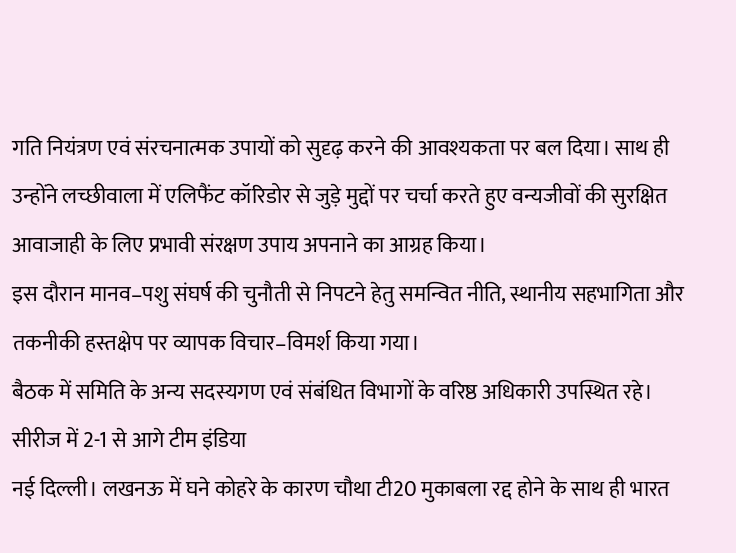गति नियंत्रण एवं संरचनात्मक उपायों को सुदृढ़ करने की आवश्यकता पर बल दिया। साथ ही उन्होंने लच्छीवाला में एलिफैंट कॉरिडोर से जुड़े मुद्दों पर चर्चा करते हुए वन्यजीवों की सुरक्षित आवाजाही के लिए प्रभावी संरक्षण उपाय अपनाने का आग्रह किया।
इस दौरान मानव–पशु संघर्ष की चुनौती से निपटने हेतु समन्वित नीति, स्थानीय सहभागिता और तकनीकी हस्तक्षेप पर व्यापक विचार–विमर्श किया गया।
बैठक में समिति के अन्य सदस्यगण एवं संबंधित विभागों के वरिष्ठ अधिकारी उपस्थित रहे।
सीरीज में 2-1 से आगे टीम इंडिया
नई दिल्ली। लखनऊ में घने कोहरे के कारण चौथा टी20 मुकाबला रद्द होने के साथ ही भारत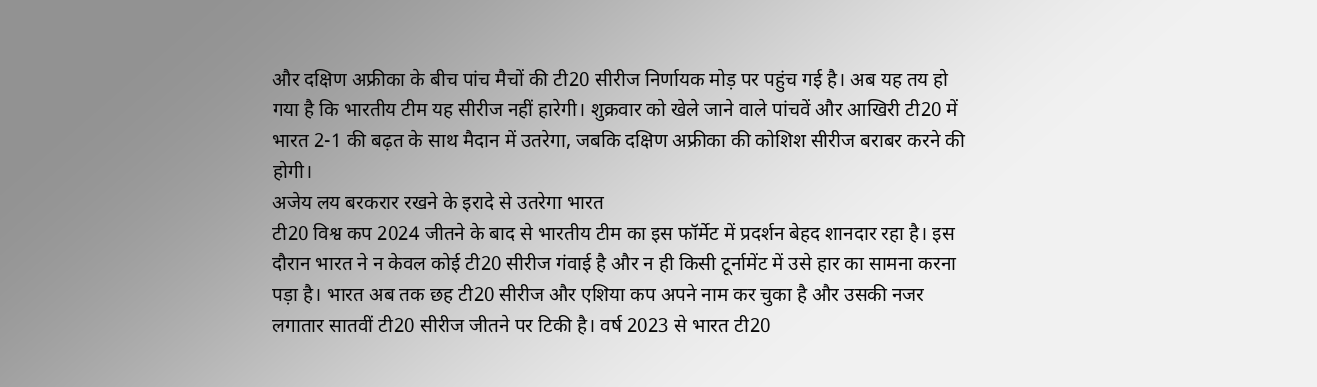और दक्षिण अफ्रीका के बीच पांच मैचों की टी20 सीरीज निर्णायक मोड़ पर पहुंच गई है। अब यह तय हो गया है कि भारतीय टीम यह सीरीज नहीं हारेगी। शुक्रवार को खेले जाने वाले पांचवें और आखिरी टी20 में भारत 2-1 की बढ़त के साथ मैदान में उतरेगा, जबकि दक्षिण अफ्रीका की कोशिश सीरीज बराबर करने की होगी।
अजेय लय बरकरार रखने के इरादे से उतरेगा भारत
टी20 विश्व कप 2024 जीतने के बाद से भारतीय टीम का इस फॉर्मेट में प्रदर्शन बेहद शानदार रहा है। इस दौरान भारत ने न केवल कोई टी20 सीरीज गंवाई है और न ही किसी टूर्नामेंट में उसे हार का सामना करना पड़ा है। भारत अब तक छह टी20 सीरीज और एशिया कप अपने नाम कर चुका है और उसकी नजर लगातार सातवीं टी20 सीरीज जीतने पर टिकी है। वर्ष 2023 से भारत टी20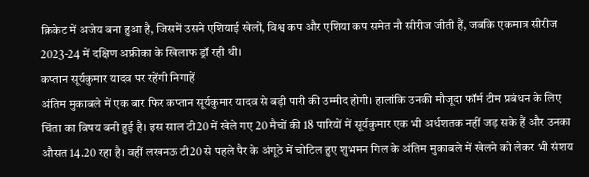क्रिकेट में अजेय बना हुआ है, जिसमें उसने एशियाई खेलों, विश्व कप और एशिया कप समेत नौ सीरीज जीती हैं, जबकि एकमात्र सीरीज 2023-24 में दक्षिण अफ्रीका के खिलाफ ड्रॉ रही थी।
कप्तान सूर्यकुमार यादव पर रहेंगी निगाहें
अंतिम मुकाबले में एक बार फिर कप्तान सूर्यकुमार यादव से बड़ी पारी की उम्मीद होगी। हालांकि उनकी मौजूदा फॉर्म टीम प्रबंधन के लिए चिंता का विषय बनी हुई है। इस साल टी20 में खेले गए 20 मैचों की 18 पारियों में सूर्यकुमार एक भी अर्धशतक नहीं जड़ सके हैं और उनका औसत 14.20 रहा है। वहीं लखनऊ टी20 से पहले पैर के अंगूठे में चोटिल हुए शुभमन गिल के अंतिम मुकाबले में खेलने को लेकर भी संशय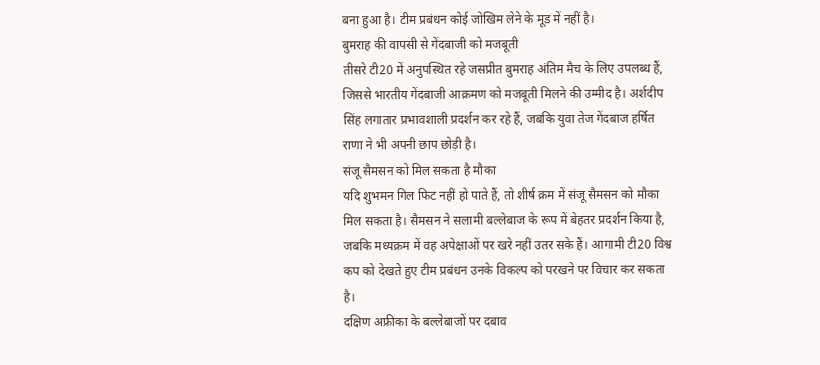बना हुआ है। टीम प्रबंधन कोई जोखिम लेने के मूड में नहीं है।
बुमराह की वापसी से गेंदबाजी को मजबूती
तीसरे टी20 में अनुपस्थित रहे जसप्रीत बुमराह अंतिम मैच के लिए उपलब्ध हैं, जिससे भारतीय गेंदबाजी आक्रमण को मजबूती मिलने की उम्मीद है। अर्शदीप सिंह लगातार प्रभावशाली प्रदर्शन कर रहे हैं, जबकि युवा तेज गेंदबाज हर्षित राणा ने भी अपनी छाप छोड़ी है।
संजू सैमसन को मिल सकता है मौका
यदि शुभमन गिल फिट नहीं हो पाते हैं, तो शीर्ष क्रम में संजू सैमसन को मौका मिल सकता है। सैमसन ने सलामी बल्लेबाज के रूप में बेहतर प्रदर्शन किया है, जबकि मध्यक्रम में वह अपेक्षाओं पर खरे नहीं उतर सके हैं। आगामी टी20 विश्व कप को देखते हुए टीम प्रबंधन उनके विकल्प को परखने पर विचार कर सकता है।
दक्षिण अफ्रीका के बल्लेबाजों पर दबाव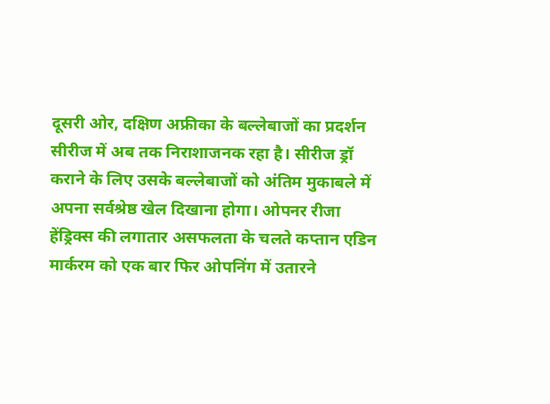दूसरी ओर, दक्षिण अफ्रीका के बल्लेबाजों का प्रदर्शन सीरीज में अब तक निराशाजनक रहा है। सीरीज ड्रॉ कराने के लिए उसके बल्लेबाजों को अंतिम मुकाबले में अपना सर्वश्रेष्ठ खेल दिखाना होगा। ओपनर रीजा हेंड्रिक्स की लगातार असफलता के चलते कप्तान एडिन मार्करम को एक बार फिर ओपनिंग में उतारने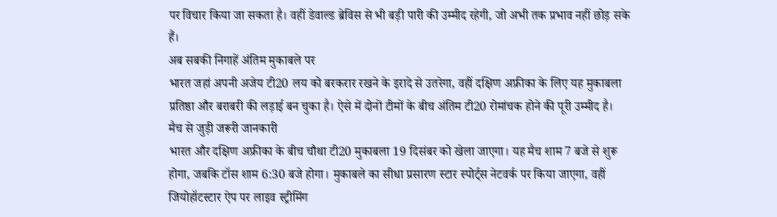पर विचार किया जा सकता है। वहीं डेवाल्ड ब्रेविस से भी बड़ी पारी की उम्मीद रहेगी, जो अभी तक प्रभाव नहीं छोड़ सके हैं।
अब सबकी निगाहें अंतिम मुकाबले पर
भारत जहां अपनी अजेय टी20 लय को बरकरार रखने के इरादे से उतरेगा, वहीं दक्षिण अफ्रीका के लिए यह मुकाबला प्रतिष्ठा और बराबरी की लड़ाई बन चुका है। ऐसे में दोनों टीमों के बीच अंतिम टी20 रोमांचक होने की पूरी उम्मीद है।
मैच से जुड़ी जरूरी जानकारी
भारत और दक्षिण अफ्रीका के बीच चौथा टी20 मुकाबला 19 दिसंबर को खेला जाएगा। यह मैच शाम 7 बजे से शुरू होगा, जबकि टॉस शाम 6:30 बजे होगा। मुकाबले का सीधा प्रसारण स्टार स्पोर्ट्स नेटवर्क पर किया जाएगा, वहीं जियोहॉटस्टार ऐप पर लाइव स्ट्रीमिंग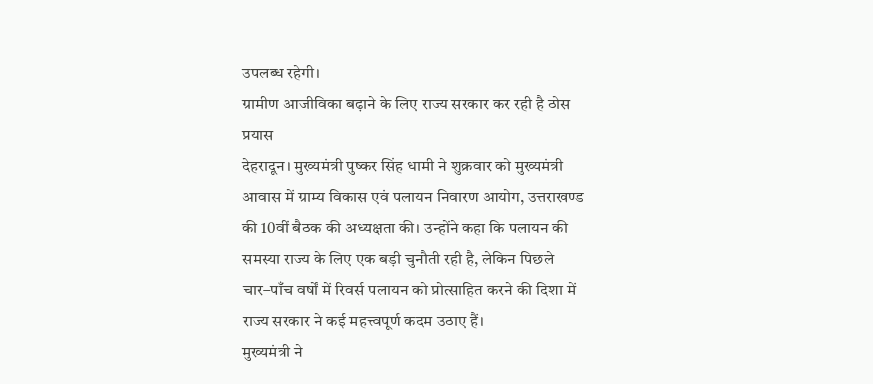उपलब्ध रहेगी।
ग्रामीण आजीविका बढ़ाने के लिए राज्य सरकार कर रही है ठोस प्रयास
देहरादून। मुख्यमंत्री पुष्कर सिंह धामी ने शुक्रवार को मुख्यमंत्री आवास में ग्राम्य विकास एवं पलायन निवारण आयोग, उत्तराखण्ड की 10वीं बैठक की अध्यक्षता की। उन्होंने कहा कि पलायन की समस्या राज्य के लिए एक बड़ी चुनौती रही है, लेकिन पिछले चार–पाँच वर्षों में रिवर्स पलायन को प्रोत्साहित करने की दिशा में राज्य सरकार ने कई महत्त्वपूर्ण कदम उठाए हैं।
मुख्यमंत्री ने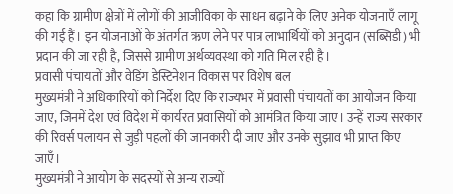कहा कि ग्रामीण क्षेत्रों में लोगों की आजीविका के साधन बढ़ाने के लिए अनेक योजनाएँ लागू की गई हैं। इन योजनाओं के अंतर्गत ऋण लेने पर पात्र लाभार्थियों को अनुदान (सब्सिडी) भी प्रदान की जा रही है, जिससे ग्रामीण अर्थव्यवस्था को गति मिल रही है।
प्रवासी पंचायतों और वेडिंग डेस्टिनेशन विकास पर विशेष बल
मुख्यमंत्री ने अधिकारियों को निर्देश दिए कि राज्यभर में प्रवासी पंचायतों का आयोजन किया जाए, जिनमें देश एवं विदेश में कार्यरत प्रवासियों को आमंत्रित किया जाए। उन्हें राज्य सरकार की रिवर्स पलायन से जुड़ी पहलों की जानकारी दी जाए और उनके सुझाव भी प्राप्त किए जाएँ।
मुख्यमंत्री ने आयोग के सदस्यों से अन्य राज्यों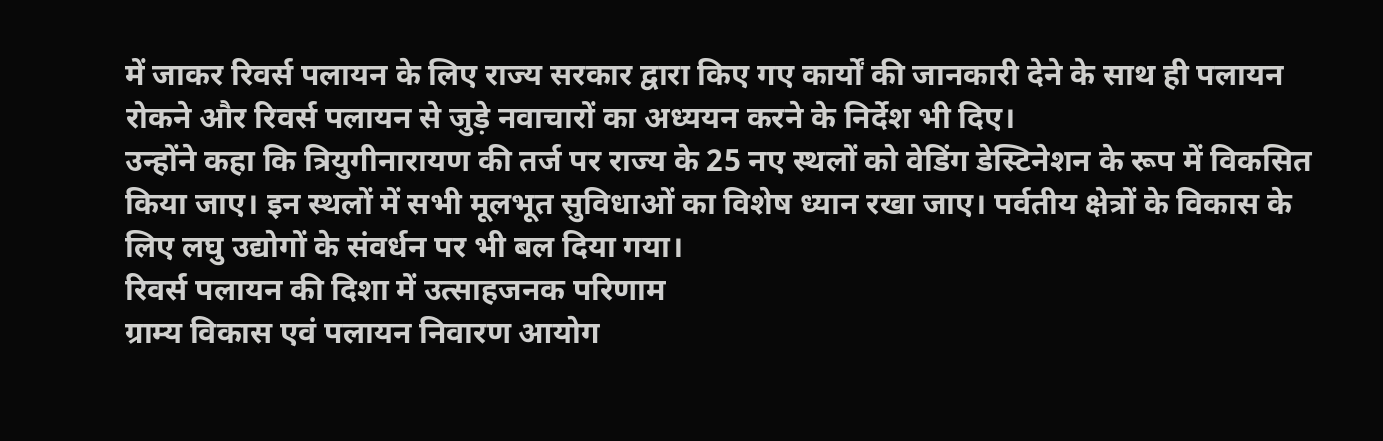में जाकर रिवर्स पलायन के लिए राज्य सरकार द्वारा किए गए कार्यों की जानकारी देने के साथ ही पलायन रोकने और रिवर्स पलायन से जुड़े नवाचारों का अध्ययन करने के निर्देश भी दिए।
उन्होंने कहा कि त्रियुगीनारायण की तर्ज पर राज्य के 25 नए स्थलों को वेडिंग डेस्टिनेशन के रूप में विकसित किया जाए। इन स्थलों में सभी मूलभूत सुविधाओं का विशेष ध्यान रखा जाए। पर्वतीय क्षेत्रों के विकास के लिए लघु उद्योगों के संवर्धन पर भी बल दिया गया।
रिवर्स पलायन की दिशा में उत्साहजनक परिणाम
ग्राम्य विकास एवं पलायन निवारण आयोग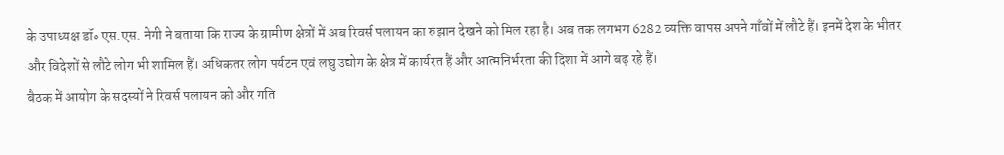के उपाध्यक्ष डॉ॰ एस.एस. नेगी ने बताया कि राज्य के ग्रामीण क्षेत्रों में अब रिवर्स पलायन का रुझान देखने को मिल रहा है। अब तक लगभग 6282 व्यक्ति वापस अपने गाँवों में लौटे हैं। इनमें देश के भीतर और विदेशों से लौटे लोग भी शामिल हैं। अधिकतर लोग पर्यटन एवं लघु उद्योग के क्षेत्र में कार्यरत हैं और आत्मनिर्भरता की दिशा में आगे बढ़ रहे हैं।
बैठक में आयोग के सदस्यों ने रिवर्स पलायन को और गति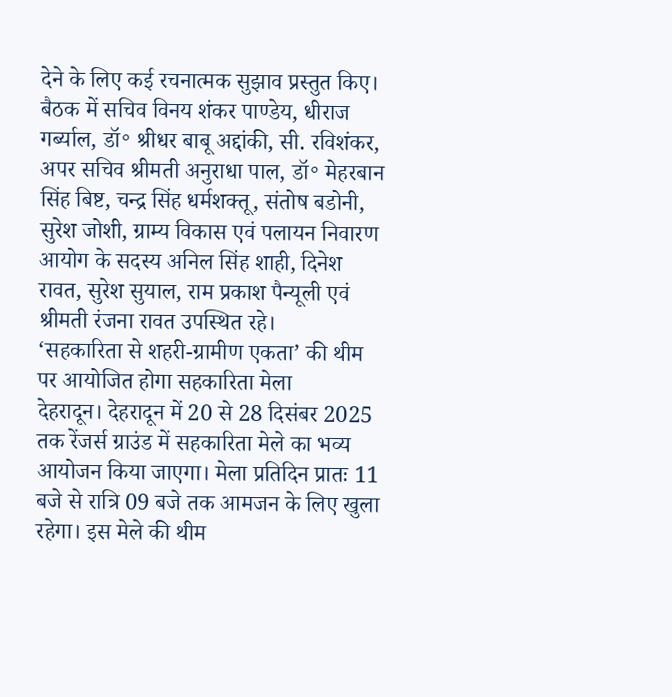देने के लिए कई रचनात्मक सुझाव प्रस्तुत किए।
बैठक में सचिव विनय शंकर पाण्डेय, धीराज गर्ब्याल, डॉ॰ श्रीधर बाबू अद्दांकी, सी. रविशंकर, अपर सचिव श्रीमती अनुराधा पाल, डॉ॰ मेहरबान सिंह बिष्ट, चन्द्र सिंह धर्मशक्तू, संतोष बडोनी, सुरेश जोशी, ग्राम्य विकास एवं पलायन निवारण आयोग के सदस्य अनिल सिंह शाही, दिनेश रावत, सुरेश सुयाल, राम प्रकाश पैन्यूली एवं श्रीमती रंजना रावत उपस्थित रहे।
‘सहकारिता से शहरी-ग्रामीण एकता’ की थीम पर आयोजित होगा सहकारिता मेला
देहरादून। देहरादून में 20 से 28 दिसंबर 2025 तक रेंजर्स ग्राउंड में सहकारिता मेले का भव्य आयोजन किया जाएगा। मेला प्रतिदिन प्रातः 11 बजे से रात्रि 09 बजे तक आमजन के लिए खुला रहेगा। इस मेले की थीम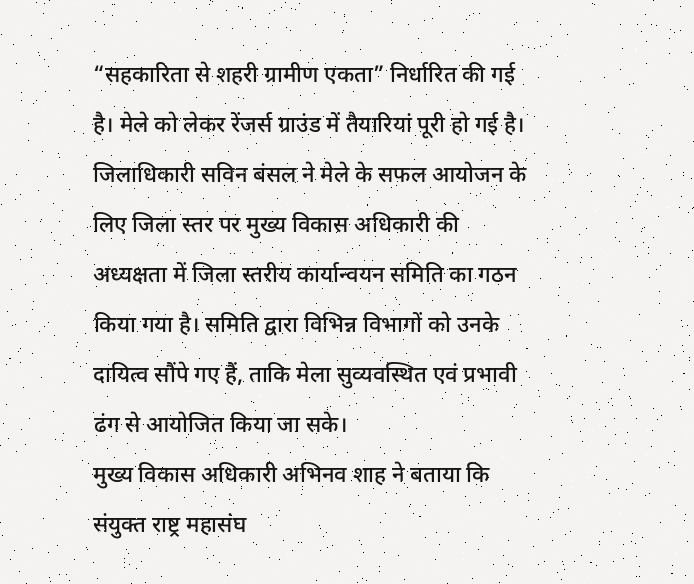“सहकारिता से शहरी ग्रामीण एकता” निर्धारित की गई है। मेले को लेकर रेंजर्स ग्राउंड में तैयारियां पूरी हो गई है।
जिलाधिकारी सविन बंसल ने मेले के सफल आयोजन के लिए जिला स्तर पर मुख्य विकास अधिकारी की अध्यक्षता में जिला स्तरीय कार्यान्वयन समिति का गठन किया गया है। समिति द्वारा विभिन्न विभागों को उनके दायित्व सौंपे गए हैं, ताकि मेला सुव्यवस्थित एवं प्रभावी ढंग से आयोजित किया जा सके।
मुख्य विकास अधिकारी अभिनव शाह ने बताया कि संयुक्त राष्ट्र महासंघ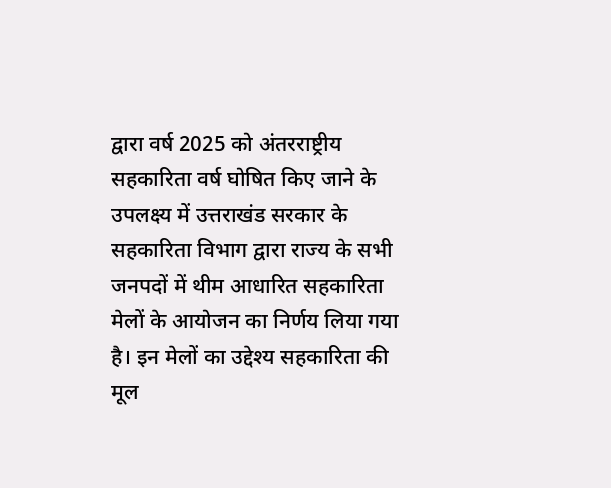द्वारा वर्ष 2025 को अंतरराष्ट्रीय सहकारिता वर्ष घोषित किए जाने के उपलक्ष्य में उत्तराखंड सरकार के सहकारिता विभाग द्वारा राज्य के सभी जनपदों में थीम आधारित सहकारिता मेलों के आयोजन का निर्णय लिया गया है। इन मेलों का उद्देश्य सहकारिता की मूल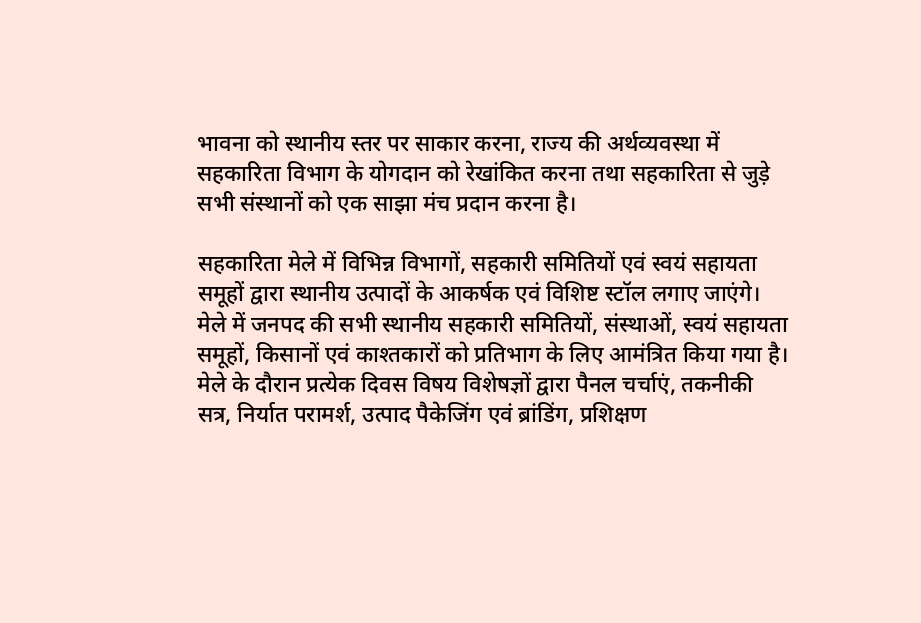भावना को स्थानीय स्तर पर साकार करना, राज्य की अर्थव्यवस्था में सहकारिता विभाग के योगदान को रेखांकित करना तथा सहकारिता से जुड़े सभी संस्थानों को एक साझा मंच प्रदान करना है।

सहकारिता मेले में विभिन्न विभागों, सहकारी समितियों एवं स्वयं सहायता समूहों द्वारा स्थानीय उत्पादों के आकर्षक एवं विशिष्ट स्टॉल लगाए जाएंगे। मेले में जनपद की सभी स्थानीय सहकारी समितियों, संस्थाओं, स्वयं सहायता समूहों, किसानों एवं काश्तकारों को प्रतिभाग के लिए आमंत्रित किया गया है।
मेले के दौरान प्रत्येक दिवस विषय विशेषज्ञों द्वारा पैनल चर्चाएं, तकनीकी सत्र, निर्यात परामर्श, उत्पाद पैकेजिंग एवं ब्रांडिंग, प्रशिक्षण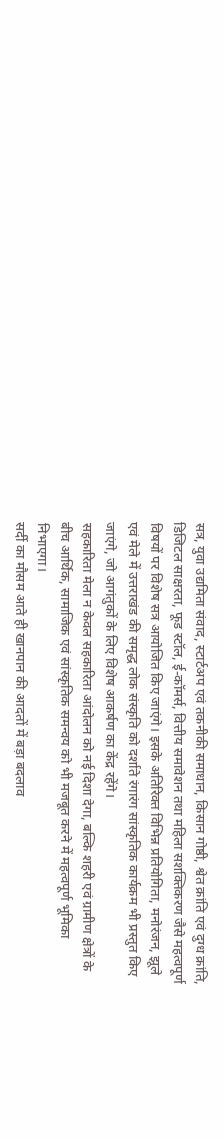सत्र, युवा उद्यमिता संवाद, स्टार्टअप एवं तकनीकी समाधान, किसान गोष्ठी, श्वेत क्रांति एवं दुग्ध क्रांति, डिजिटल साक्षरता, फूड स्टॉल, ई-कॉमर्स, वित्तीय समावेशन तथा महिला सशक्तिकरण जैसे महत्वपूर्ण विषयों पर विशेष सत्र आयोजित किए जाएंगे। इसके अतिरिक्त विभिन्न प्रतियोगिता, मनोरंजन, झूले एवं मेले में उत्तराखंड की समृद्ध लोक संस्कृति को दर्शाते रंगारंग सांस्कृतिक कार्यक्रम भी प्रस्तुत किए जाएंगे, जो आगंतुकों के लिए विशेष आकर्षण का केंद्र रहेंगे।
सहकारिता मेला न केवल सहकारिता आंदोलन को नई दिशा देगा, बल्कि शहरी एवं ग्रामीण क्षेत्रों के बीच आर्थिक, सामाजिक एवं सांस्कृतिक समन्वय को भी मजबूत करने में महत्वपूर्ण भूमिका निभाएगा।
सर्दी का मौसम आते ही खानपान की आदतों में बड़ा बदलाव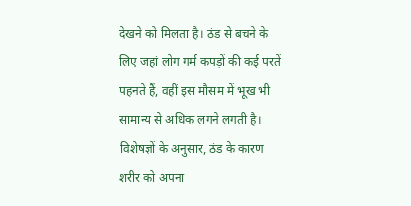देखने को मिलता है। ठंड से बचने के लिए जहां लोग गर्म कपड़ों की कई परतें पहनते हैं, वहीं इस मौसम में भूख भी सामान्य से अधिक लगने लगती है। विशेषज्ञों के अनुसार, ठंड के कारण शरीर को अपना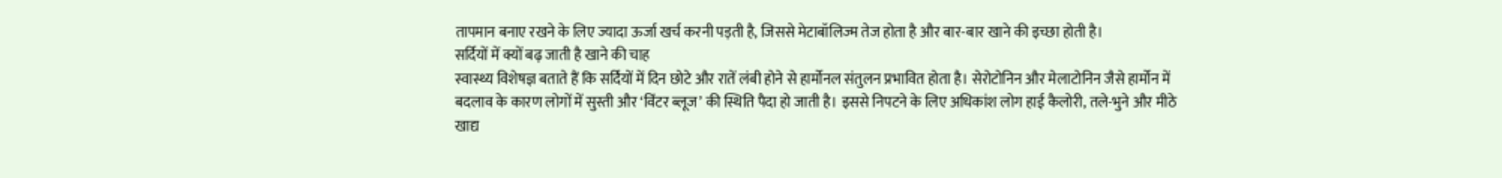तापमान बनाए रखने के लिए ज्यादा ऊर्जा खर्च करनी पड़ती है, जिससे मेटाबॉलिज्म तेज होता है और बार-बार खाने की इच्छा होती है।
सर्दियों में क्यों बढ़ जाती है खाने की चाह
स्वास्थ्य विशेषज्ञ बताते हैं कि सर्दियों में दिन छोटे और रातें लंबी होने से हार्मोनल संतुलन प्रभावित होता है। सेरोटोनिन और मेलाटोनिन जैसे हार्मोन में बदलाव के कारण लोगों में सुस्ती और ‘विंटर ब्लूज’ की स्थिति पैदा हो जाती है। इससे निपटने के लिए अधिकांश लोग हाई कैलोरी, तले-भुने और मीठे खाद्य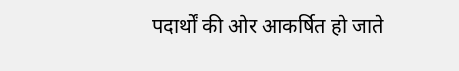पदार्थों की ओर आकर्षित हो जाते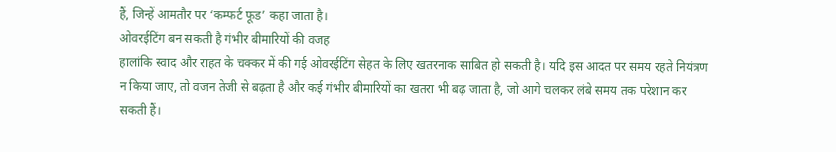हैं, जिन्हें आमतौर पर ‘कम्फर्ट फूड’ कहा जाता है।
ओवरईटिंग बन सकती है गंभीर बीमारियों की वजह
हालांकि स्वाद और राहत के चक्कर में की गई ओवरईटिंग सेहत के लिए खतरनाक साबित हो सकती है। यदि इस आदत पर समय रहते नियंत्रण न किया जाए, तो वजन तेजी से बढ़ता है और कई गंभीर बीमारियों का खतरा भी बढ़ जाता है, जो आगे चलकर लंबे समय तक परेशान कर सकती हैं।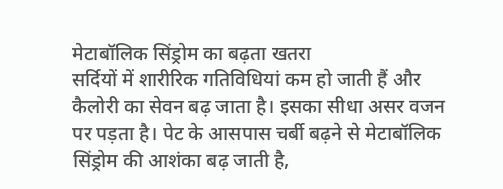मेटाबॉलिक सिंड्रोम का बढ़ता खतरा
सर्दियों में शारीरिक गतिविधियां कम हो जाती हैं और कैलोरी का सेवन बढ़ जाता है। इसका सीधा असर वजन पर पड़ता है। पेट के आसपास चर्बी बढ़ने से मेटाबॉलिक सिंड्रोम की आशंका बढ़ जाती है,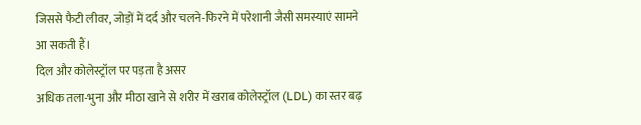जिससे फैटी लीवर, जोड़ों में दर्द और चलने-फिरने में परेशानी जैसी समस्याएं सामने आ सकती हैं।
दिल और कोलेस्ट्रॉल पर पड़ता है असर
अधिक तला-भुना और मीठा खाने से शरीर में खराब कोलेस्ट्रॉल (LDL) का स्तर बढ़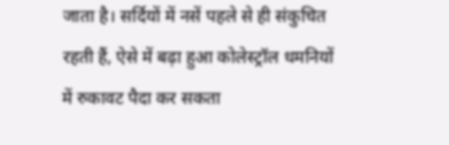जाता है। सर्दियों में नसें पहले से ही संकुचित रहती हैं, ऐसे में बढ़ा हुआ कोलेस्ट्रॉल धमनियों में रुकावट पैदा कर सकता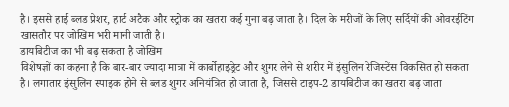है। इससे हाई ब्लड प्रेशर, हार्ट अटैक और स्ट्रोक का खतरा कई गुना बढ़ जाता है। दिल के मरीजों के लिए सर्दियों की ओवरईटिंग खासतौर पर जोखिम भरी मानी जाती है।
डायबिटीज का भी बढ़ सकता है जोखिम
विशेषज्ञों का कहना है कि बार-बार ज्यादा मात्रा में कार्बोहाइड्रेट और शुगर लेने से शरीर में इंसुलिन रेजिस्टेंस विकसित हो सकता है। लगातार इंसुलिन स्पाइक होने से ब्लड शुगर अनियंत्रित हो जाता है, जिससे टाइप-2 डायबिटीज का खतरा बढ़ जाता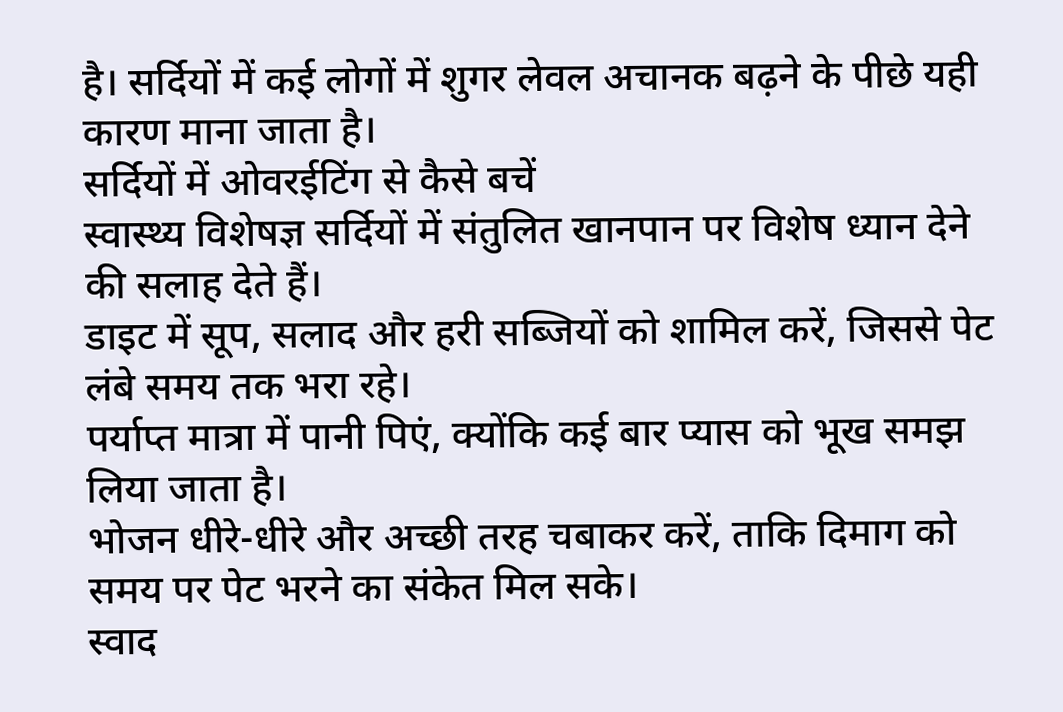है। सर्दियों में कई लोगों में शुगर लेवल अचानक बढ़ने के पीछे यही कारण माना जाता है।
सर्दियों में ओवरईटिंग से कैसे बचें
स्वास्थ्य विशेषज्ञ सर्दियों में संतुलित खानपान पर विशेष ध्यान देने की सलाह देते हैं।
डाइट में सूप, सलाद और हरी सब्जियों को शामिल करें, जिससे पेट लंबे समय तक भरा रहे।
पर्याप्त मात्रा में पानी पिएं, क्योंकि कई बार प्यास को भूख समझ लिया जाता है।
भोजन धीरे-धीरे और अच्छी तरह चबाकर करें, ताकि दिमाग को समय पर पेट भरने का संकेत मिल सके।
स्वाद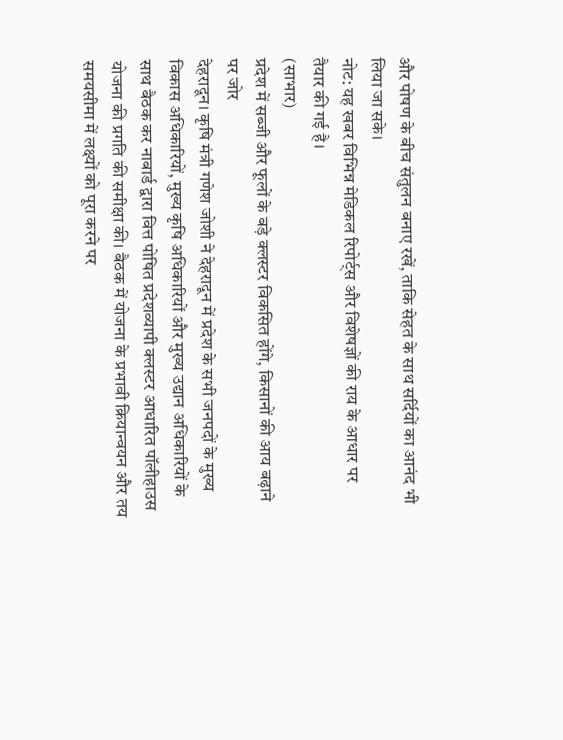और पोषण के बीच संतुलन बनाए रखें, ताकि सेहत के साथ सर्दियों का आनंद भी लिया जा सके।
नोट: यह खबर विभिन्न मेडिकल रिपोर्ट्स और विशेषज्ञों की राय के आधार पर तैयार की गई है।
(साभार)
प्रदेश में सब्जी और फूलों के बड़े क्लस्टर विकसित होंगे, किसानों की आय बढ़ाने पर जोर
देहरादून। कृषि मंत्री गणेश जोशी ने देहरादून में प्रदेश के सभी जनपदों के मुख्य विकास अधिकारियों, मुख्य कृषि अधिकारियों और मुख्य उद्यान अधिकारियों के साथ बैठक कर नाबार्ड द्वारा वित्त पोषित प्रदेशव्यापी क्लस्टर आधारित पॉलीहाउस योजना की प्रगति की समीक्षा की। बैठक में योजना के प्रभावी क्रियान्वयन और तय समयसीमा में लक्ष्यों को पूरा करने पर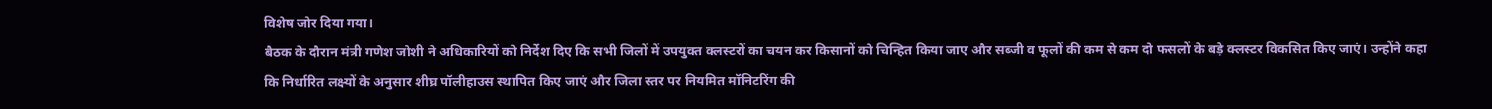विशेष जोर दिया गया।
बैठक के दौरान मंत्री गणेश जोशी ने अधिकारियों को निर्देश दिए कि सभी जिलों में उपयुक्त क्लस्टरों का चयन कर किसानों को चिन्हित किया जाए और सब्जी व फूलों की कम से कम दो फसलों के बड़े क्लस्टर विकसित किए जाएं। उन्होंने कहा कि निर्धारित लक्ष्यों के अनुसार शीघ्र पॉलीहाउस स्थापित किए जाएं और जिला स्तर पर नियमित मॉनिटरिंग की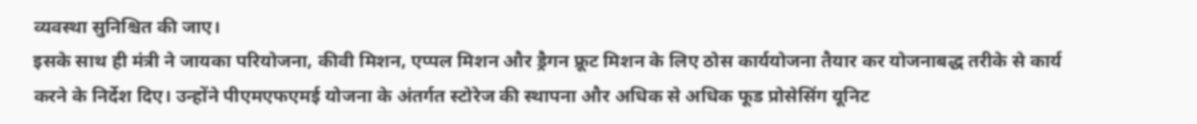व्यवस्था सुनिश्चित की जाए।
इसके साथ ही मंत्री ने जायका परियोजना, कीवी मिशन, एप्पल मिशन और ड्रैगन फ्रूट मिशन के लिए ठोस कार्ययोजना तैयार कर योजनाबद्ध तरीके से कार्य करने के निर्देश दिए। उन्होंने पीएमएफएमई योजना के अंतर्गत स्टोरेज की स्थापना और अधिक से अधिक फूड प्रोसेसिंग यूनिट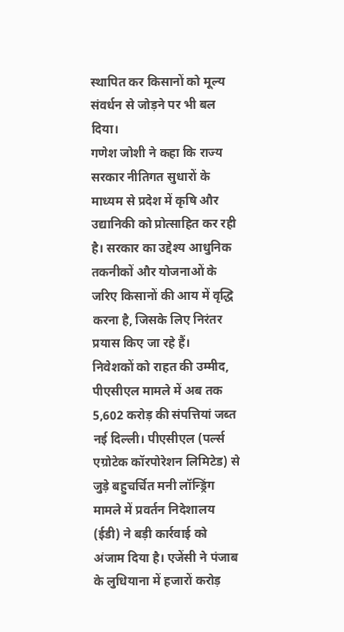स्थापित कर किसानों को मूल्य संवर्धन से जोड़ने पर भी बल दिया।
गणेश जोशी ने कहा कि राज्य सरकार नीतिगत सुधारों के माध्यम से प्रदेश में कृषि और उद्यानिकी को प्रोत्साहित कर रही है। सरकार का उद्देश्य आधुनिक तकनीकों और योजनाओं के जरिए किसानों की आय में वृद्धि करना है, जिसके लिए निरंतर प्रयास किए जा रहे हैं।
निवेशकों को राहत की उम्मीद, पीएसीएल मामले में अब तक 5,602 करोड़ की संपत्तियां जब्त
नई दिल्ली। पीएसीएल (पर्ल्स एग्रोटेक कॉरपोरेशन लिमिटेड) से जुड़े बहुचर्चित मनी लॉन्ड्रिंग मामले में प्रवर्तन निदेशालय (ईडी) ने बड़ी कार्रवाई को अंजाम दिया है। एजेंसी ने पंजाब के लुधियाना में हजारों करोड़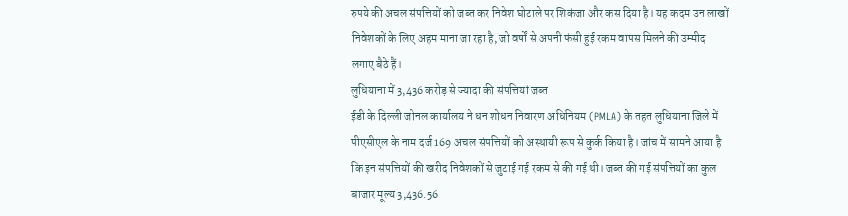रुपये की अचल संपत्तियों को जब्त कर निवेश घोटाले पर शिकंजा और कस दिया है। यह कदम उन लाखों निवेशकों के लिए अहम माना जा रहा है, जो वर्षों से अपनी फंसी हुई रकम वापस मिलने की उम्मीद लगाए बैठे हैं।
लुधियाना में 3,436 करोड़ से ज्यादा की संपत्तियां जब्त
ईडी के दिल्ली जोनल कार्यालय ने धन शोधन निवारण अधिनियम (PMLA) के तहत लुधियाना जिले में पीएसीएल के नाम दर्ज 169 अचल संपत्तियों को अस्थायी रूप से कुर्क किया है। जांच में सामने आया है कि इन संपत्तियों की खरीद निवेशकों से जुटाई गई रकम से की गई थी। जब्त की गई संपत्तियों का कुल बाजार मूल्य 3,436.56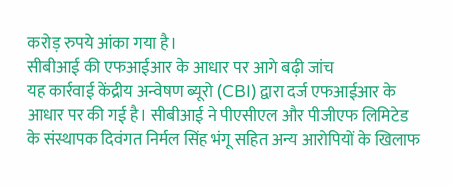करोड़ रुपये आंका गया है।
सीबीआई की एफआईआर के आधार पर आगे बढ़ी जांच
यह कार्रवाई केंद्रीय अन्वेषण ब्यूरो (CBI) द्वारा दर्ज एफआईआर के आधार पर की गई है। सीबीआई ने पीएसीएल और पीजीएफ लिमिटेड के संस्थापक दिवंगत निर्मल सिंह भंगू सहित अन्य आरोपियों के खिलाफ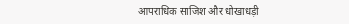आपराधिक साजिश और धोखाधड़ी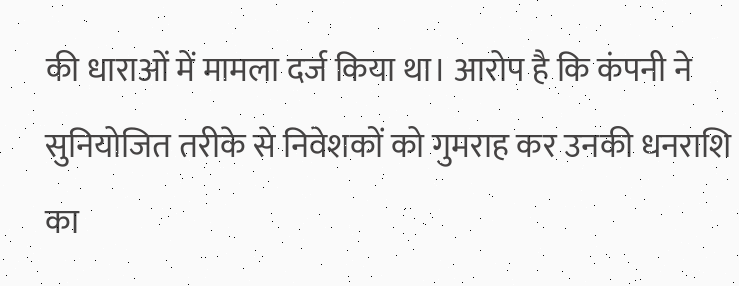की धाराओं में मामला दर्ज किया था। आरोप है कि कंपनी ने सुनियोजित तरीके से निवेशकों को गुमराह कर उनकी धनराशि का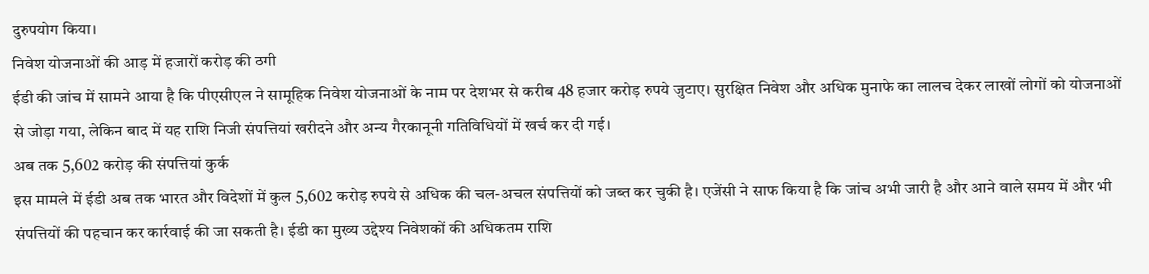दुरुपयोग किया।
निवेश योजनाओं की आड़ में हजारों करोड़ की ठगी
ईडी की जांच में सामने आया है कि पीएसीएल ने सामूहिक निवेश योजनाओं के नाम पर देशभर से करीब 48 हजार करोड़ रुपये जुटाए। सुरक्षित निवेश और अधिक मुनाफे का लालच देकर लाखों लोगों को योजनाओं से जोड़ा गया, लेकिन बाद में यह राशि निजी संपत्तियां खरीदने और अन्य गैरकानूनी गतिविधियों में खर्च कर दी गई।
अब तक 5,602 करोड़ की संपत्तियां कुर्क
इस मामले में ईडी अब तक भारत और विदेशों में कुल 5,602 करोड़ रुपये से अधिक की चल-अचल संपत्तियों को जब्त कर चुकी है। एजेंसी ने साफ किया है कि जांच अभी जारी है और आने वाले समय में और भी संपत्तियों की पहचान कर कार्रवाई की जा सकती है। ईडी का मुख्य उद्देश्य निवेशकों की अधिकतम राशि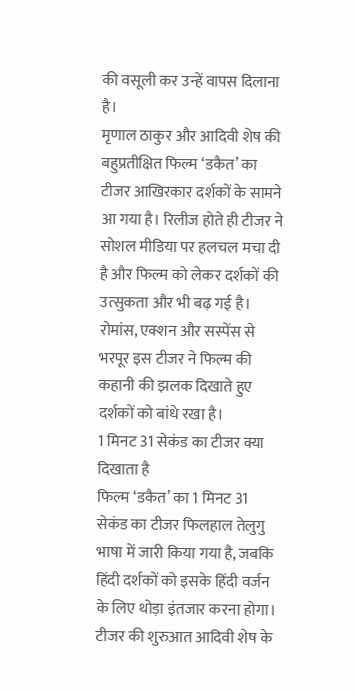की वसूली कर उन्हें वापस दिलाना है।
मृणाल ठाकुर और आदिवी शेष की बहुप्रतीक्षित फिल्म ‘डकैत’ का टीजर आखिरकार दर्शकों के सामने आ गया है। रिलीज होते ही टीजर ने सोशल मीडिया पर हलचल मचा दी है और फिल्म को लेकर दर्शकों की उत्सुकता और भी बढ़ गई है। रोमांस, एक्शन और सस्पेंस से भरपूर इस टीजर ने फिल्म की कहानी की झलक दिखाते हुए दर्शकों को बांधे रखा है।
1 मिनट 31 सेकंड का टीजर क्या दिखाता है
फिल्म ‘डकैत’ का 1 मिनट 31 सेकंड का टीजर फिलहाल तेलुगु भाषा में जारी किया गया है, जबकि हिंदी दर्शकों को इसके हिंदी वर्जन के लिए थोड़ा इंतजार करना होगा। टीजर की शुरुआत आदिवी शेष के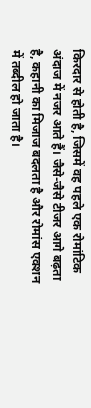किरदार से होती है, जिसमें वह पहले एक रोमांटिक अंदाज में नजर आते हैं। जैसे-जैसे टीजर आगे बढ़ता है, कहानी का मिजाज बदलता है और रोमांस एक्शन में तब्दील हो जाता है।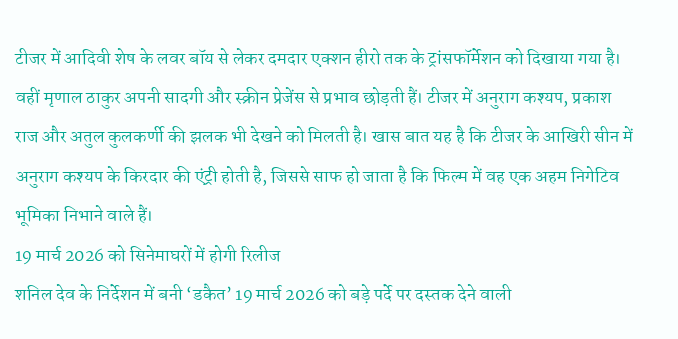टीजर में आदिवी शेष के लवर बॉय से लेकर दमदार एक्शन हीरो तक के ट्रांसफॉर्मेशन को दिखाया गया है। वहीं मृणाल ठाकुर अपनी सादगी और स्क्रीन प्रेजेंस से प्रभाव छोड़ती हैं। टीजर में अनुराग कश्यप, प्रकाश राज और अतुल कुलकर्णी की झलक भी देखने को मिलती है। खास बात यह है कि टीजर के आखिरी सीन में अनुराग कश्यप के किरदार की एंट्री होती है, जिससे साफ हो जाता है कि फिल्म में वह एक अहम निगेटिव भूमिका निभाने वाले हैं।
19 मार्च 2026 को सिनेमाघरों में होगी रिलीज
शनिल देव के निर्देशन में बनी ‘डकैत’ 19 मार्च 2026 को बड़े पर्दे पर दस्तक देने वाली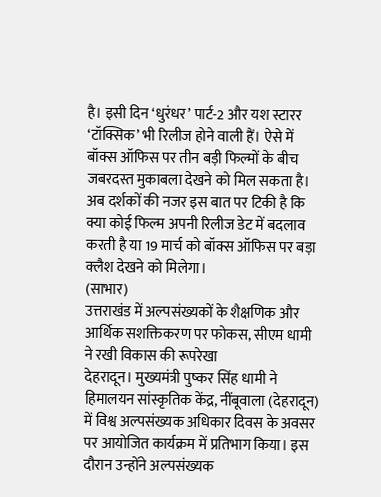है। इसी दिन ‘धुरंधर’ पार्ट-2 और यश स्टारर ‘टॉक्सिक’ भी रिलीज होने वाली हैं। ऐसे में बॉक्स ऑफिस पर तीन बड़ी फिल्मों के बीच जबरदस्त मुकाबला देखने को मिल सकता है। अब दर्शकों की नजर इस बात पर टिकी है कि क्या कोई फिल्म अपनी रिलीज डेट में बदलाव करती है या 19 मार्च को बॉक्स ऑफिस पर बड़ा क्लैश देखने को मिलेगा।
(साभार)
उत्तराखंड में अल्पसंख्यकों के शैक्षणिक और आर्थिक सशक्तिकरण पर फोकस, सीएम धामी ने रखी विकास की रूपरेखा
देहरादून। मुख्यमंत्री पुष्कर सिंह धामी ने हिमालयन सांस्कृतिक केंद्र, नींबूवाला (देहरादून) में विश्व अल्पसंख्यक अधिकार दिवस के अवसर पर आयोजित कार्यक्रम में प्रतिभाग किया। इस दौरान उन्होंने अल्पसंख्यक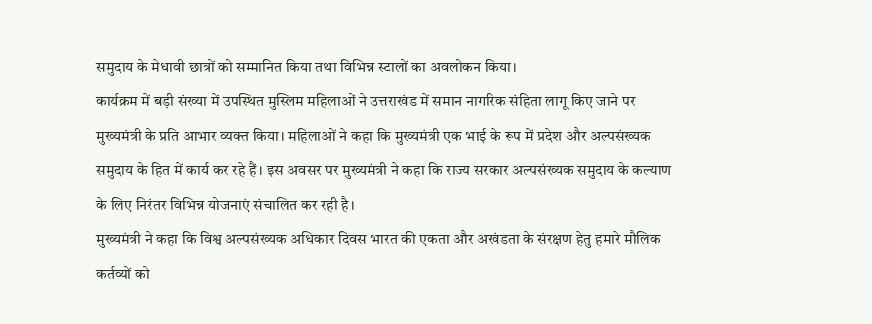समुदाय के मेधावी छात्रों को सम्मानित किया तथा विभिन्न स्टालों का अवलोकन किया।
कार्यक्रम में बड़ी संख्या में उपस्थित मुस्लिम महिलाओं ने उत्तराखंड में समान नागरिक संहिता लागू किए जाने पर मुख्यमंत्री के प्रति आभार व्यक्त किया। महिलाओं ने कहा कि मुख्यमंत्री एक भाई के रूप में प्रदेश और अल्पसंख्यक समुदाय के हित में कार्य कर रहे हैं। इस अवसर पर मुख्यमंत्री ने कहा कि राज्य सरकार अल्पसंख्यक समुदाय के कल्याण के लिए निरंतर विभिन्न योजनाएं संचालित कर रही है।
मुख्यमंत्री ने कहा कि विश्व अल्पसंख्यक अधिकार दिवस भारत की एकता और अखंडता के संरक्षण हेतु हमारे मौलिक कर्तव्यों को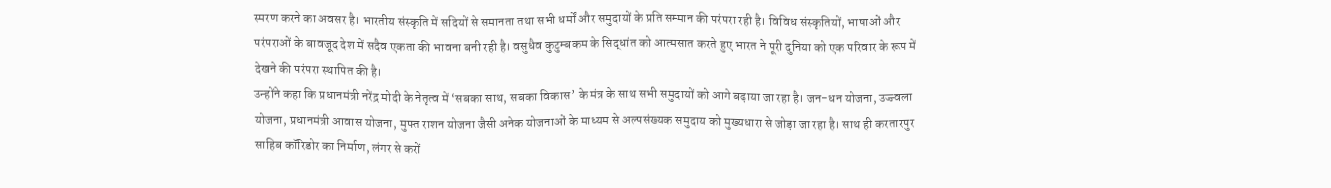स्मरण करने का अवसर है। भारतीय संस्कृति में सदियों से समानता तथा सभी धर्मों और समुदायों के प्रति सम्मान की परंपरा रही है। विविध संस्कृतियों, भाषाओं और परंपराओं के बावजूद देश में सदैव एकता की भावना बनी रही है। वसुधैव कुटुम्बकम के सिद्धांत को आत्मसात करते हुए भारत ने पूरी दुनिया को एक परिवार के रूप में देखने की परंपरा स्थापित की है।
उन्होंने कहा कि प्रधानमंत्री नरेंद्र मोदी के नेतृत्व में ‘सबका साथ, सबका विकास’ के मंत्र के साथ सभी समुदायों को आगे बढ़ाया जा रहा है। जन-धन योजना, उज्ज्वला योजना, प्रधानमंत्री आवास योजना, मुफ्त राशन योजना जैसी अनेक योजनाओं के माध्यम से अल्पसंख्यक समुदाय को मुख्यधारा से जोड़ा जा रहा है। साथ ही करतारपुर साहिब कॉरिडोर का निर्माण, लंगर से करों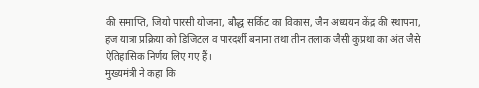की समाप्ति, जियो पारसी योजना, बौद्ध सर्किट का विकास, जैन अध्ययन केंद्र की स्थापना, हज यात्रा प्रक्रिया को डिजिटल व पारदर्शी बनाना तथा तीन तलाक जैसी कुप्रथा का अंत जैसे ऐतिहासिक निर्णय लिए गए हैं।
मुख्यमंत्री ने कहा कि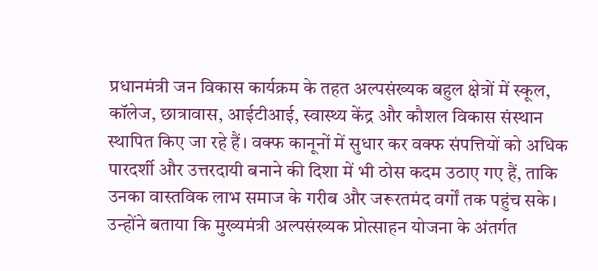प्रधानमंत्री जन विकास कार्यक्रम के तहत अल्पसंख्यक बहुल क्षेत्रों में स्कूल, कॉलेज, छात्रावास, आईटीआई, स्वास्थ्य केंद्र और कौशल विकास संस्थान स्थापित किए जा रहे हैं। वक्फ कानूनों में सुधार कर वक्फ संपत्तियों को अधिक पारदर्शी और उत्तरदायी बनाने की दिशा में भी ठोस कदम उठाए गए हैं, ताकि उनका वास्तविक लाभ समाज के गरीब और जरूरतमंद वर्गों तक पहुंच सके।
उन्होंने बताया कि मुख्यमंत्री अल्पसंख्यक प्रोत्साहन योजना के अंतर्गत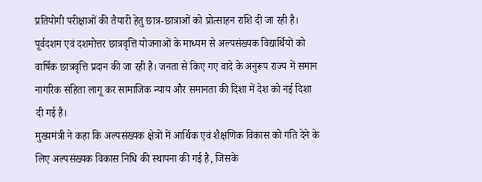प्रतियोगी परीक्षाओं की तैयारी हेतु छात्र-छात्राओं को प्रोत्साहन राशि दी जा रही है। पूर्वदशम एवं दशमोत्तर छात्रवृत्ति योजनाओं के माध्यम से अल्पसंख्यक विद्यार्थियों को वार्षिक छात्रवृत्ति प्रदान की जा रही है। जनता से किए गए वादे के अनुरूप राज्य में समान नागरिक संहिता लागू कर सामाजिक न्याय और समानता की दिशा में देश को नई दिशा दी गई है।
मुख्यमंत्री ने कहा कि अल्पसंख्यक क्षेत्रों में आर्थिक एवं शैक्षणिक विकास को गति देने के लिए अल्पसंख्यक विकास निधि की स्थापना की गई है, जिसके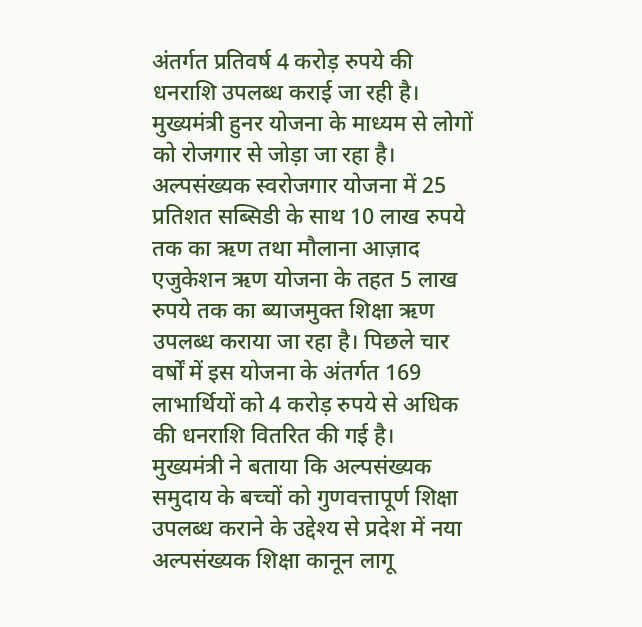अंतर्गत प्रतिवर्ष 4 करोड़ रुपये की धनराशि उपलब्ध कराई जा रही है। मुख्यमंत्री हुनर योजना के माध्यम से लोगों को रोजगार से जोड़ा जा रहा है। अल्पसंख्यक स्वरोजगार योजना में 25 प्रतिशत सब्सिडी के साथ 10 लाख रुपये तक का ऋण तथा मौलाना आज़ाद एजुकेशन ऋण योजना के तहत 5 लाख रुपये तक का ब्याजमुक्त शिक्षा ऋण उपलब्ध कराया जा रहा है। पिछले चार वर्षों में इस योजना के अंतर्गत 169 लाभार्थियों को 4 करोड़ रुपये से अधिक की धनराशि वितरित की गई है।
मुख्यमंत्री ने बताया कि अल्पसंख्यक समुदाय के बच्चों को गुणवत्तापूर्ण शिक्षा उपलब्ध कराने के उद्देश्य से प्रदेश में नया अल्पसंख्यक शिक्षा कानून लागू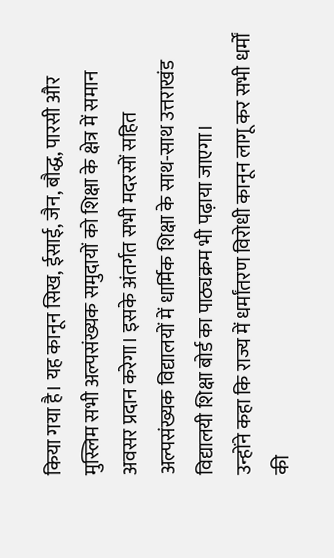किया गया है। यह कानून सिख, ईसाई, जैन, बौद्ध, पारसी और मुस्लिम सभी अल्पसंख्यक समुदायों को शिक्षा के क्षेत्र में समान अवसर प्रदान करेगा। इसके अंतर्गत सभी मदरसों सहित अल्पसंख्यक विद्यालयों में धार्मिक शिक्षा के साथ-साथ उत्तराखंड विद्यालयी शिक्षा बोर्ड का पाठ्यक्रम भी पढ़ाया जाएगा।
उन्होंने कहा कि राज्य में धर्मांतरण विरोधी कानून लागू कर सभी धर्मों की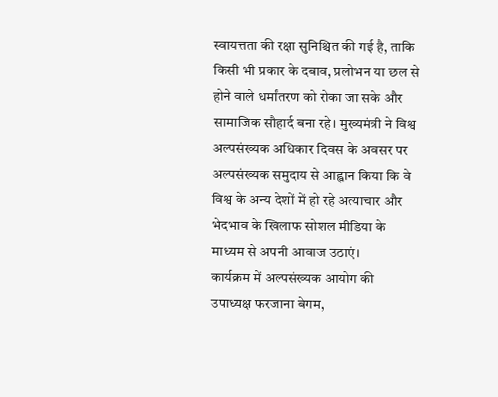स्वायत्तता की रक्षा सुनिश्चित की गई है, ताकि किसी भी प्रकार के दबाव, प्रलोभन या छल से होने वाले धर्मांतरण को रोका जा सके और सामाजिक सौहार्द बना रहे। मुख्यमंत्री ने विश्व अल्पसंख्यक अधिकार दिवस के अवसर पर अल्पसंख्यक समुदाय से आह्वान किया कि वे विश्व के अन्य देशों में हो रहे अत्याचार और भेदभाव के खिलाफ सोशल मीडिया के माध्यम से अपनी आवाज उठाएं।
कार्यक्रम में अल्पसंख्यक आयोग की उपाध्यक्ष फरजाना बेगम,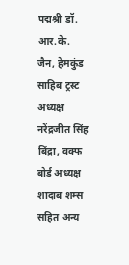पद्मश्री डॉ. आर.के. जैन, हेमकुंड साहिब ट्रस्ट अध्यक्ष नरेंद्रजीत सिंह बिंद्रा, वक्फ बोर्ड अध्यक्ष शादाब शम्स सहित अन्य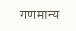गणमान्य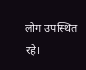लोग उपस्थित रहे।